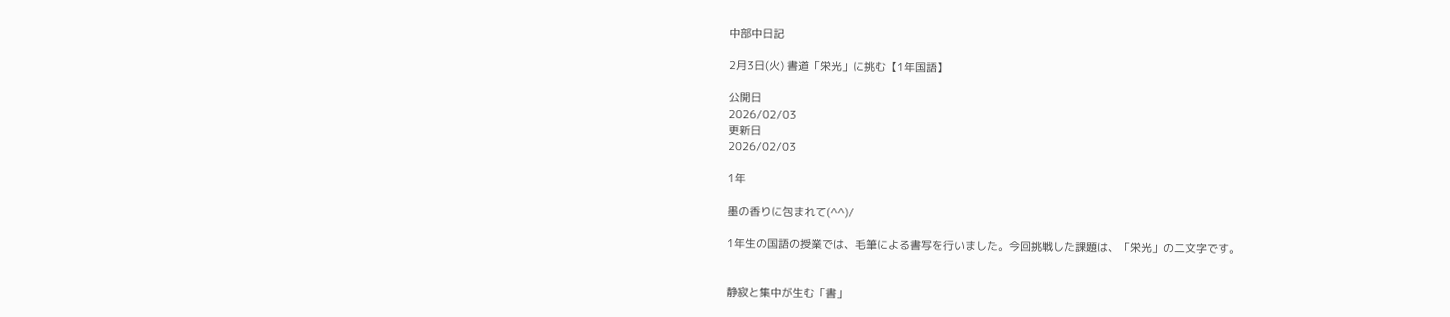中部中日記

2月3日(火) 書道「栄光」に挑む【1年国語】

公開日
2026/02/03
更新日
2026/02/03

1年

墨の香りに包まれて(^^)/

1年生の国語の授業では、毛筆による書写を行いました。今回挑戦した課題は、「栄光」の二文字です。


静寂と集中が生む「書」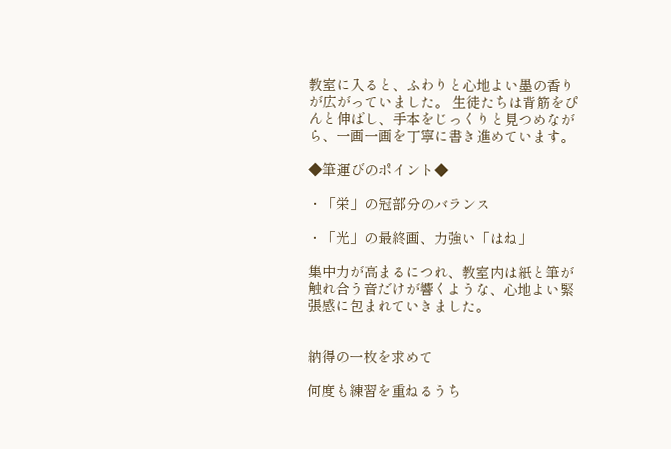教室に入ると、ふわりと心地よい墨の香りが広がっていました。 生徒たちは背筋をぴんと伸ばし、手本をじっくりと見つめながら、一画一画を丁寧に書き進めています。

◆筆運びのポイント◆

・「栄」の冠部分のバランス

・「光」の最終画、力強い「はね」

集中力が高まるにつれ、教室内は紙と筆が触れ合う音だけが響くような、心地よい緊張感に包まれていきました。


納得の一枚を求めて

何度も練習を重ねるうち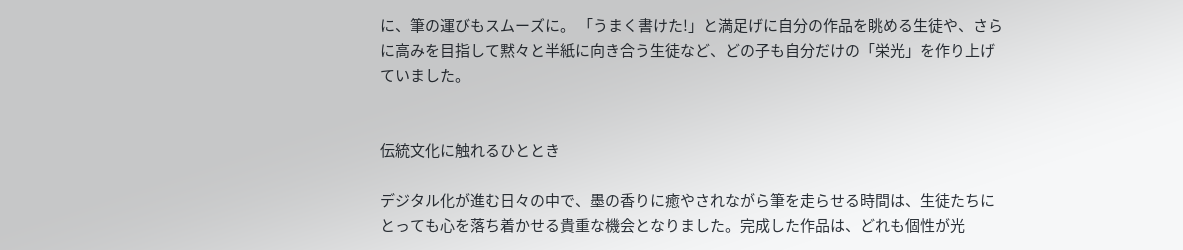に、筆の運びもスムーズに。 「うまく書けた!」と満足げに自分の作品を眺める生徒や、さらに高みを目指して黙々と半紙に向き合う生徒など、どの子も自分だけの「栄光」を作り上げていました。


伝統文化に触れるひととき

デジタル化が進む日々の中で、墨の香りに癒やされながら筆を走らせる時間は、生徒たちにとっても心を落ち着かせる貴重な機会となりました。完成した作品は、どれも個性が光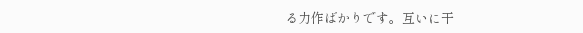る力作ばかりです。互いに干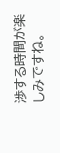渉する時間が楽しみですね。